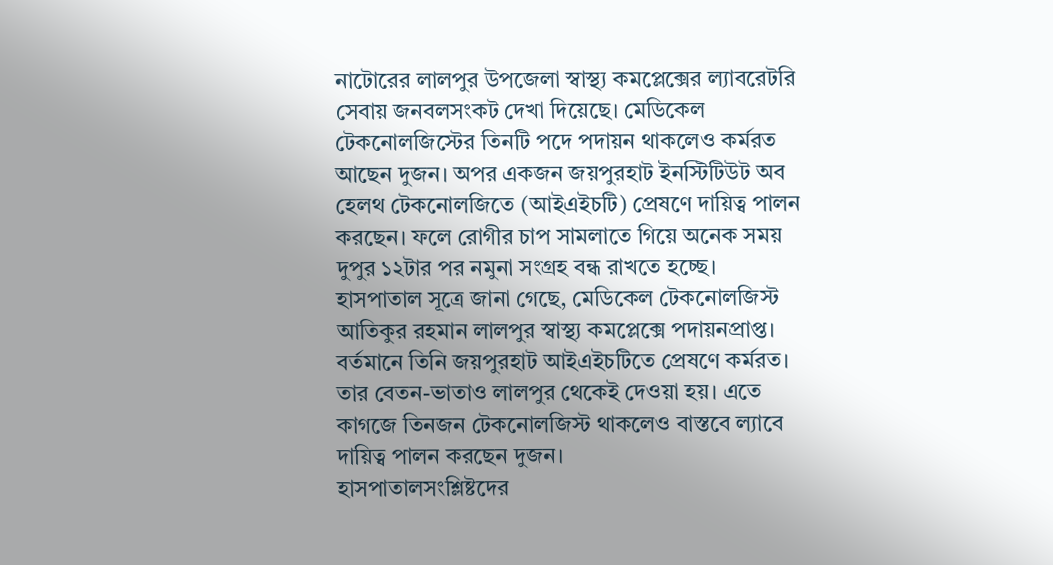নাটোরের লালপুর উপজেলা স্বাস্থ্য কমপ্লেক্সের ল্যাবরেটরি সেবায় জনবলসংকট দেখা দিয়েছে। মেডিকেল টেকনোলজিস্টের তিনটি পদে পদায়ন থাকলেও কর্মরত আছেন দুজন। অপর একজন জয়পুরহাট ইনস্টিটিউট অব হেলথ টেকনোলজিতে (আইএইচটি) প্রেষণে দায়িত্ব পালন করছেন। ফলে রোগীর চাপ সামলাতে গিয়ে অনেক সময় দুপুর ১২টার পর নমুনা সংগ্রহ বন্ধ রাখতে হচ্ছে।
হাসপাতাল সূত্রে জানা গেছে, মেডিকেল টেকনোলজিস্ট আতিকুর রহমান লালপুর স্বাস্থ্য কমপ্লেক্সে পদায়নপ্রাপ্ত। বর্তমানে তিনি জয়পুরহাট আইএইচটিতে প্রেষণে কর্মরত। তার বেতন-ভাতাও লালপুর থেকেই দেওয়া হয়। এতে কাগজে তিনজন টেকনোলজিস্ট থাকলেও বাস্তবে ল্যাবে দায়িত্ব পালন করছেন দুজন।
হাসপাতালসংশ্লিষ্টদের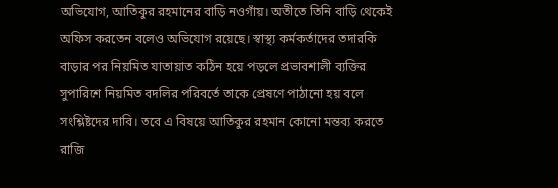অভিযোগ, আতিকুর রহমানের বাড়ি নওগাঁয়। অতীতে তিনি বাড়ি থেকেই অফিস করতেন বলেও অভিযোগ রয়েছে। স্বাস্থ্য কর্মকর্তাদের তদারকি বাড়ার পর নিয়মিত যাতায়াত কঠিন হয়ে পড়লে প্রভাবশালী ব্যক্তির সুপারিশে নিয়মিত বদলির পরিবর্তে তাকে প্রেষণে পাঠানো হয় বলে সংশ্লিষ্টদের দাবি। তবে এ বিষয়ে আতিকুর রহমান কোনো মন্তব্য করতে রাজি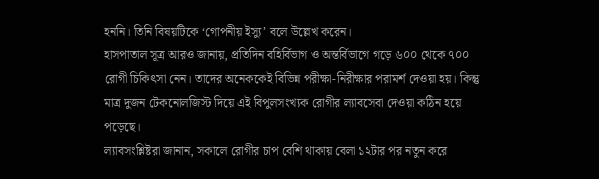হননি। তিনি বিষয়টিকে ‘গোপনীয় ইস্যু’ বলে উল্লেখ করেন।
হাসপাতাল সূত্র আরও জানায়, প্রতিদিন বহির্বিভাগ ও অন্তর্বিভাগে গড়ে ৬০০ থেকে ৭০০ রোগী চিকিৎসা নেন। তাদের অনেককেই বিভিন্ন পরীক্ষা-নিরীক্ষার পরামর্শ দেওয়া হয়। কিন্তু মাত্র দুজন টেকনোলজিস্ট দিয়ে এই বিপুলসংখ্যক রোগীর ল্যাবসেবা দেওয়া কঠিন হয়ে পড়েছে।
ল্যাবসংশ্লিষ্টরা জানান, সকালে রোগীর চাপ বেশি থাকায় বেলা ১২টার পর নতুন করে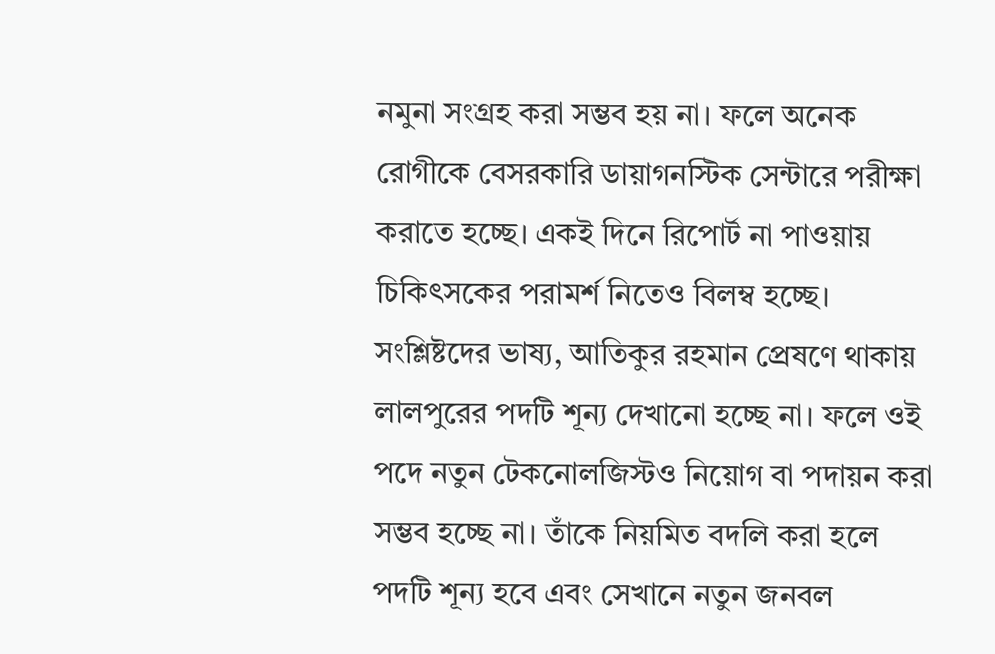নমুনা সংগ্রহ করা সম্ভব হয় না। ফলে অনেক রোগীকে বেসরকারি ডায়াগনস্টিক সেন্টারে পরীক্ষা করাতে হচ্ছে। একই দিনে রিপোর্ট না পাওয়ায় চিকিৎসকের পরামর্শ নিতেও বিলম্ব হচ্ছে।
সংশ্লিষ্টদের ভাষ্য, আতিকুর রহমান প্রেষণে থাকায় লালপুরের পদটি শূন্য দেখানো হচ্ছে না। ফলে ওই পদে নতুন টেকনোলজিস্টও নিয়োগ বা পদায়ন করা সম্ভব হচ্ছে না। তাঁকে নিয়মিত বদলি করা হলে পদটি শূন্য হবে এবং সেখানে নতুন জনবল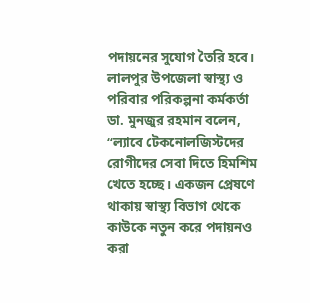পদায়নের সুযোগ তৈরি হবে।
লালপুর উপজেলা স্বাস্থ্য ও পরিবার পরিকল্পনা কর্মকর্তা ডা. মুনজুর রহমান বলেন, “ল্যাবে টেকনোলজিস্টদের রোগীদের সেবা দিতে হিমশিম খেতে হচ্ছে। একজন প্রেষণে থাকায় স্বাস্থ্য বিভাগ থেকে কাউকে নতুন করে পদায়নও করা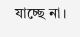যাচ্ছে না।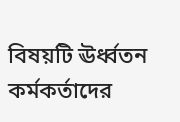বিষয়টি ঊর্ধ্বতন কর্মকর্তাদের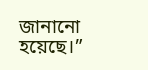জানানো হয়েছে।”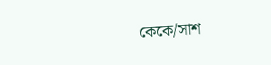কেকে/সাশ